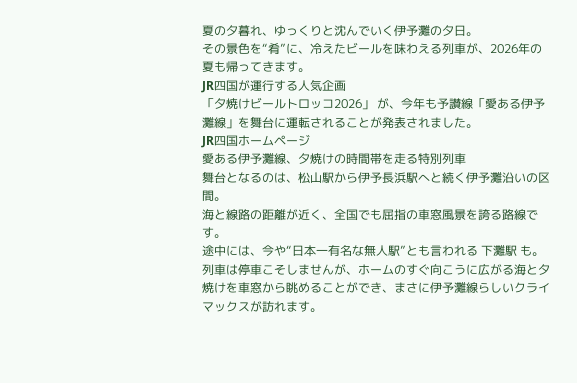夏の夕暮れ、ゆっくりと沈んでいく伊予灘の夕日。
その景色を“肴”に、冷えたビールを味わえる列車が、2026年の夏も帰ってきます。
JR四国が運行する人気企画
「夕焼けビールトロッコ2026」 が、今年も予讃線「愛ある伊予灘線」を舞台に運転されることが発表されました。
JR四国ホームページ
愛ある伊予灘線、夕焼けの時間帯を走る特別列車
舞台となるのは、松山駅から伊予長浜駅へと続く伊予灘沿いの区間。
海と線路の距離が近く、全国でも屈指の車窓風景を誇る路線です。
途中には、今や“日本一有名な無人駅”とも言われる 下灘駅 も。
列車は停車こそしませんが、ホームのすぐ向こうに広がる海と夕焼けを車窓から眺めることができ、まさに伊予灘線らしいクライマックスが訪れます。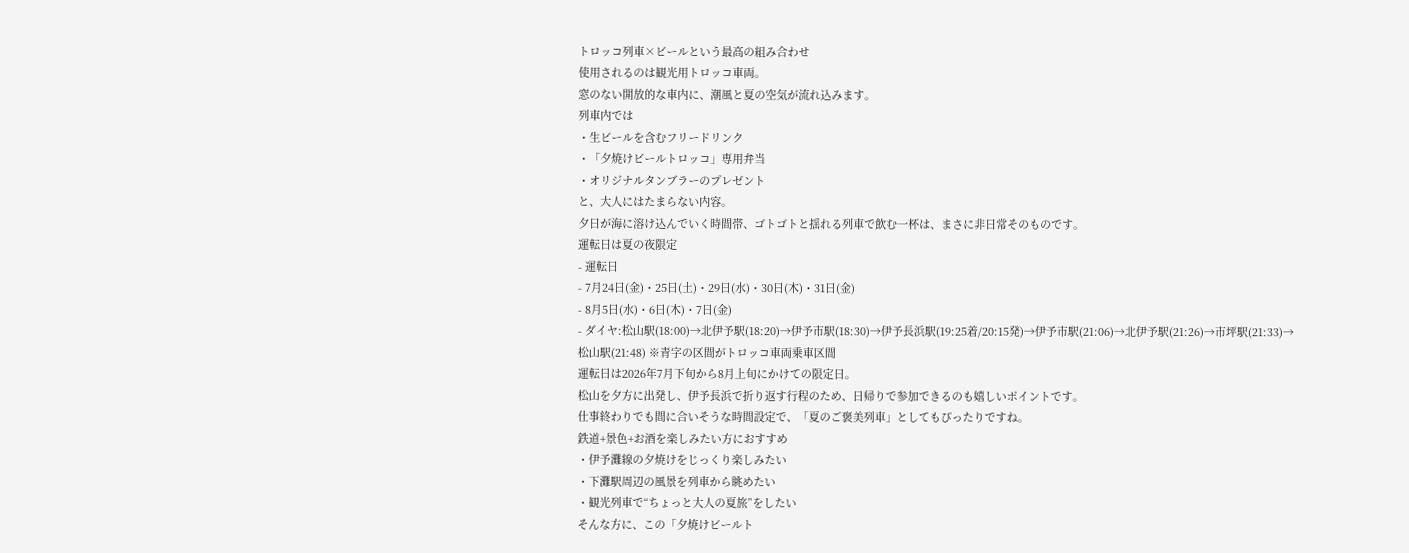トロッコ列車×ビールという最高の組み合わせ
使用されるのは観光用トロッコ車両。
窓のない開放的な車内に、潮風と夏の空気が流れ込みます。
列車内では
・生ビールを含むフリードリンク
・「夕焼けビールトロッコ」専用弁当
・オリジナルタンブラーのプレゼント
と、大人にはたまらない内容。
夕日が海に溶け込んでいく時間帯、ゴトゴトと揺れる列車で飲む一杯は、まさに非日常そのものです。
運転日は夏の夜限定
- 運転日
- 7月24日(金)・25日(土)・29日(水)・30日(木)・31日(金)
- 8月5日(水)・6日(木)・7日(金)
- ダイヤ:松山駅(18:00)→北伊予駅(18:20)→伊予市駅(18:30)→伊予長浜駅(19:25着/20:15発)→伊予市駅(21:06)→北伊予駅(21:26)→市坪駅(21:33)→松山駅(21:48) ※青字の区間がトロッコ車両乗車区間
運転日は2026年7月下旬から8月上旬にかけての限定日。
松山を夕方に出発し、伊予長浜で折り返す行程のため、日帰りで参加できるのも嬉しいポイントです。
仕事終わりでも間に合いそうな時間設定で、「夏のご褒美列車」としてもぴったりですね。
鉄道+景色+お酒を楽しみたい方におすすめ
・伊予灘線の夕焼けをじっくり楽しみたい
・下灘駅周辺の風景を列車から眺めたい
・観光列車で“ちょっと大人の夏旅”をしたい
そんな方に、この「夕焼けビールト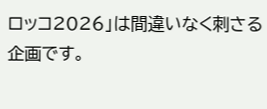ロッコ2026」は間違いなく刺さる企画です。